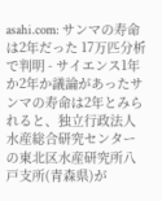asahi.com: サンマの寿命は2年だった 17万匹分析で判明 - サイエンス1年か2年か議論があったサンマの寿命は2年とみられると、独立行政法人水産総合研究センターの東北区水産研究所八戸支所(青森県)が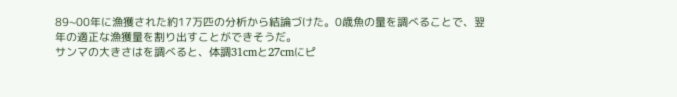89~00年に漁獲された約17万匹の分析から結論づけた。0歳魚の量を調べることで、翌年の適正な漁獲量を割り出すことができそうだ。
サンマの大きさはを調べると、体調31cmと27cmにピ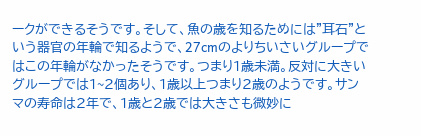ークができるそうです。そして、魚の歳を知るためには"耳石"という器官の年輪で知るようで、27cmのよりちいさいグループではこの年輪がなかったそうです。つまり1歳未満。反対に大きいグループでは1~2個あり、1歳以上つまり2歳のようです。サンマの寿命は2年で、1歳と2歳では大きさも微妙に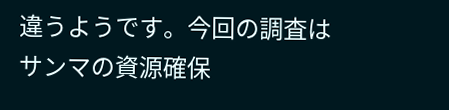違うようです。今回の調査はサンマの資源確保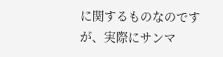に関するものなのですが、実際にサンマ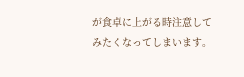が食卓に上がる時注意してみたくなってしまいます。